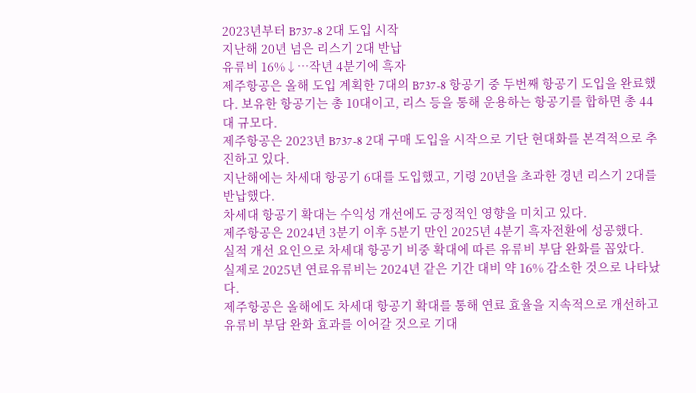2023년부터 B737-8 2대 도입 시작
지난해 20년 넘은 리스기 2대 반납
유류비 16%↓…작년 4분기에 흑자
제주항공은 올해 도입 계획한 7대의 B737-8 항공기 중 두번째 항공기 도입을 완료했다. 보유한 항공기는 총 10대이고, 리스 등을 통해 운용하는 항공기를 합하면 총 44대 규모다.
제주항공은 2023년 B737-8 2대 구매 도입을 시작으로 기단 현대화를 본격적으로 추진하고 있다.
지난해에는 차세대 항공기 6대를 도입했고, 기령 20년을 초과한 경년 리스기 2대를 반납했다.
차세대 항공기 확대는 수익성 개선에도 긍정적인 영향을 미치고 있다.
제주항공은 2024년 3분기 이후 5분기 만인 2025년 4분기 흑자전환에 성공했다.
실적 개선 요인으로 차세대 항공기 비중 확대에 따른 유류비 부담 완화를 꼽았다.
실제로 2025년 연료유류비는 2024년 같은 기간 대비 약 16% 감소한 것으로 나타났다.
제주항공은 올해에도 차세대 항공기 확대를 통해 연료 효율을 지속적으로 개선하고 유류비 부담 완화 효과를 이어갈 것으로 기대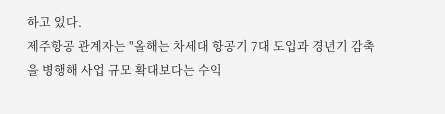하고 있다.
제주항공 관계자는 "올해는 차세대 항공기 7대 도입과 경년기 감축을 병행해 사업 규모 확대보다는 수익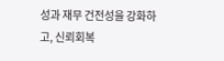성과 재무 건전성을 강화하고, 신뢰회복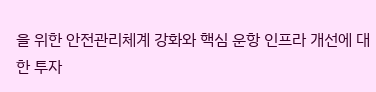을 위한 안전관리체계 강화와 핵심 운항 인프라 개선에 대한 투자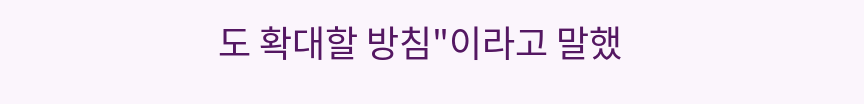도 확대할 방침"이라고 말했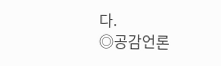다.
◎공감언론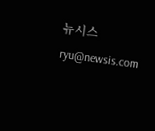뉴시스 ryu@newsis.com